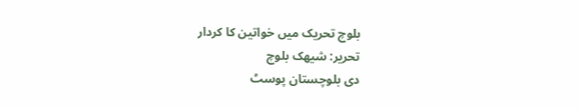بلوچ تحریک میں خواتین کا کردار
تحریر: شیھک بلوچ
دی بلوچستان پوسٹ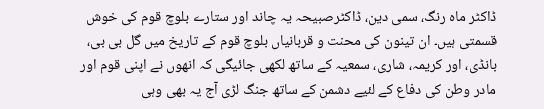ڈاکٹر ماہ رنگ، سمی دین، ڈاکٹرصبیحہ یہ چاند اور ستارے بلوچ قوم کی خوش قسمتی ہیں۔ ان تینون کی محنت و قربانیاں بلوچ قوم کے تاریخ میں گل بی بی، بانڈی، اور کریمہ، شاری، سمعیہ کے ساتھ لکھی جائیگی کہ انھوں نے اپنی قوم اور مادر وطن کی دفاع کے لئیے دشمن کے ساتھ جنگ لڑی آج یہ بھی وہی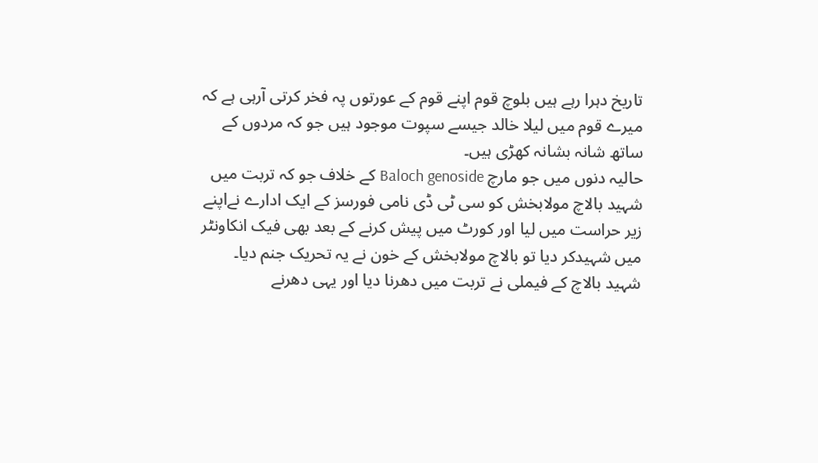تاریخ دہرا رہے ہیں بلوچ قوم اپنے قوم کے عورتوں پہ فخر کرتی آرہی ہے کہ میرے قوم میں لیلا خالد جیسے سپوت موجود ہیں جو کہ مردوں کے ساتھ شانہ بشانہ کھڑی ہیں۔
حالیہ دنوں میں جو مارچ Baloch genoside کے خلاف جو کہ تربت میں شہید بالاچ مولابخش کو سی ٹی ڈی نامی فورسز کے ایک ادارے نےاپنے زیر حراست میں لیا اور کورٹ میں پیش کرنے کے بعد بھی فیک انکاونٹر میں شہیدکر دیا تو بالاچ مولابخش کے خون نے یہ تحریک جنم دیا۔
شہید بالاچ کے فیملی نے تربت میں دھرنا دیا اور یہی دھرنے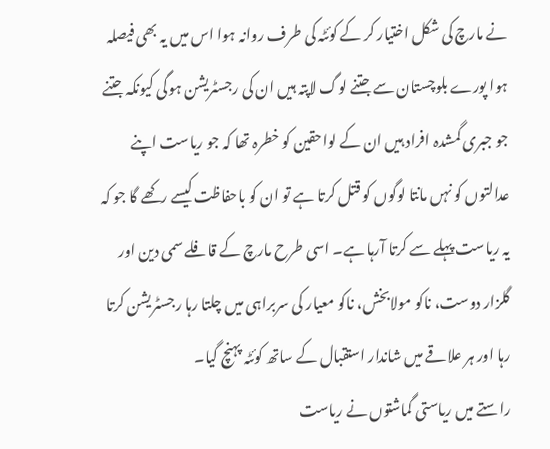نے مارچ کی شکل اختیار کر کے کوئٹہ کی طرف روانہ ہوا اس میں یہ بھی فیصلہ ہوا پورے بلوچستان سے جتنے لوگ لاپتہ ہیں ان کی رجسٹریشن ہوگی کیونکہ جتنے جو جبری گمشدہ افراد ہیں ان کے لواحقین کو خطرہ تھا کہ جو ریاست اپنے عدالتوں کو نہں مانتا لوگوں کو قتل کرتا ہے تو ان کو باحفاظت کیسے رکھے گا جو کہ یہ ریاست پہلے سے کرتا آرہا ہے۔ اسی طرح مارچ کے قافلے سمی دین اور گلزار دوست، ناکو مولابخش، ناکو معیار کی سربراہی میں چلتا رہا رجسٹریشن کرتا رہا اور ہر علاقے میں شاندار استقبال کے ساتھ کوئٹہ پہنچ گیا۔
راستے میں ریاستی گماشتوں نے ریاست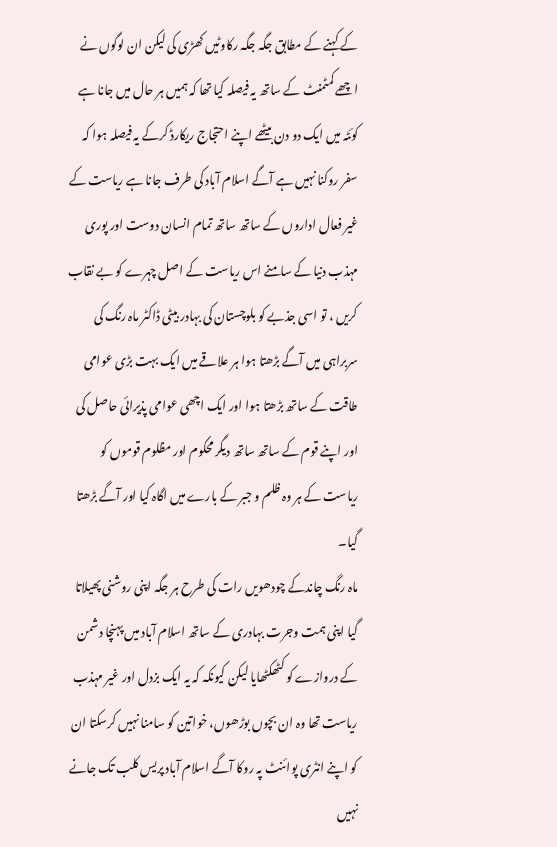کے کہنے کے مطابق جگہ جگہ رکاوٹیں کھڑی کی لیکن ان لوگوں نے اچھے کمٹمنٹ کے ساتھ یہ فیصلہ کیا تھا کہ ہمیں ہر حال میں جانا ہے کوئٹہ میں ایک دو دن بیٹھے اپنے احتجاج ریکارڈ کرکے یہ فیصلہ ہوا کہ سفر روکنا نہیں ہے آگے اسلام آباد کی طرف جانا ہے ریاست کے غیر فعال اداروں کے ساتھ ساتھ تمام انسان دوست اور پوری مہذب دنیا کے سامنے اس ریاست کے اصل چہرے کو بے نقاب کریں ، تو اسی جذبے کو بلوچستان کی بہادر بیٹی ڈاکٹر ماہ رنگ کی سربراہی میں آگے بڑھتا ہوا ہر علاقے میں ایک بہت بڑی عوامی طاقت کے ساتھ بڑھتا ہوا اور ایک اچھی عوامی پذیرائی حاصل کی اور اپنے قوم کے ساتھ ساتھ دیگر محکوم اور مظلوم قوموں کو ریاست کے ہر وہ ظلم و جبر کے بارے میں اگاہ کیا اور آگے بڑھتا گیا۔
ماہ رنگ چاندکے چودھویں رات کی طرح ہر جگہ اپنی روشنی پھیلاتا گیا اپنی ہمت وجرت بہادری کے ساتھ اسلام آباد میں پہنچا دشمن کے دروازے کو کٹھکٹھایا لیکن کیونکہ کہ یہ ایک بزدل اور غیر مہذب ریاست تھا وہ ان بچوں بوڑھوں، خواتین کو سامنا نہیں کرسکتا ان کو اپنے انٹری پوائنٹ پہ روکا آگے اسلام آباد پریس کلب تک جانے نہیں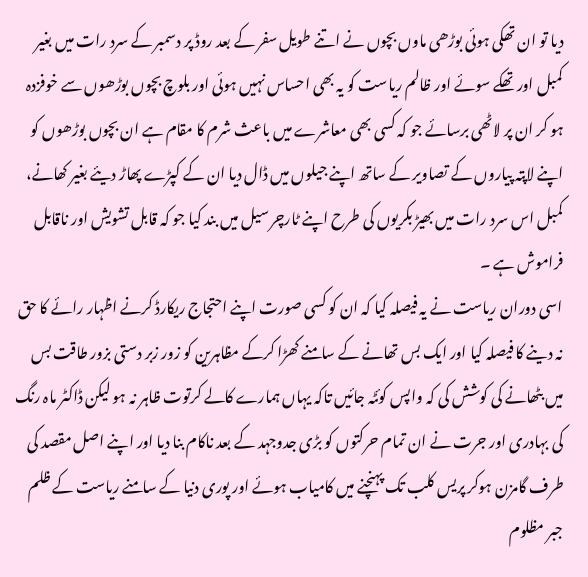دیا تو ان تھکی ہوئی بوڑھی ماوں بچوں نے اتنے طویل سفر کے بعد روڈ پر دسمبر کے سرد رات میں بغیر کمبل اور تھکے سوئے اور ظالم ریاست کو یہ بھی احساس نہیں ہوئی اور بلوچ بچوں بوڑھوں سے خوفزدہ ہو کر ان پر لاٹھی برسائے جو کہ کسی بھی معاشرے میں باعث شرم کا مقام ہے ان بچوں بوڑھوں کو اپنے لاپتہ پیاروں کے تصاویر کے ساتھ اپنے جیلوں میں ڈال دیا ان کے کپڑے پھاڑ دیئے بغیر کھانے، کمبل اس سرد رات میں بھیڑ بکریوں کی طرح اپنے ٹارچر سیل میں بند کیا جو کہ قابل تشویش اور ناقابل فراموش ہے ۔
اسی دوران ریاست نے یہ فیصلہ کیا کہ ان کو کسی صورت اپنے احتجاج ریکارڈ کرنے اظہار رائے کا حق نہ دینے کا فیصلہ کیا اور ایک بس تھانے کے سامنے کھڑا کرکے مظاہرین کو زور زبر دستی بزور طاقت بس میں بٹھانے کی کوشش کی کہ واپس کوئٹہ جائیں تاکہ یہاں ہمارے کالے کرتوت ظاہر نہ ہو لیکن ڈاکٹر ماہ رنگ کی بہادری اور جرت نے ان تمام حرکتوں کو بڑی جدوجہد کے بعد ناکام بنا دیا اور اپنے اصل مقصد کی طرف گامزن ہوکر پریس کلب تک پہنچنے میں کامیاب ہوئے اور پوری دنیا کے سامنے ریاست کے ظلم جبر مظلوم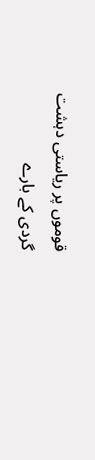قوموں پر ریاستی دہشت گردی کے بارے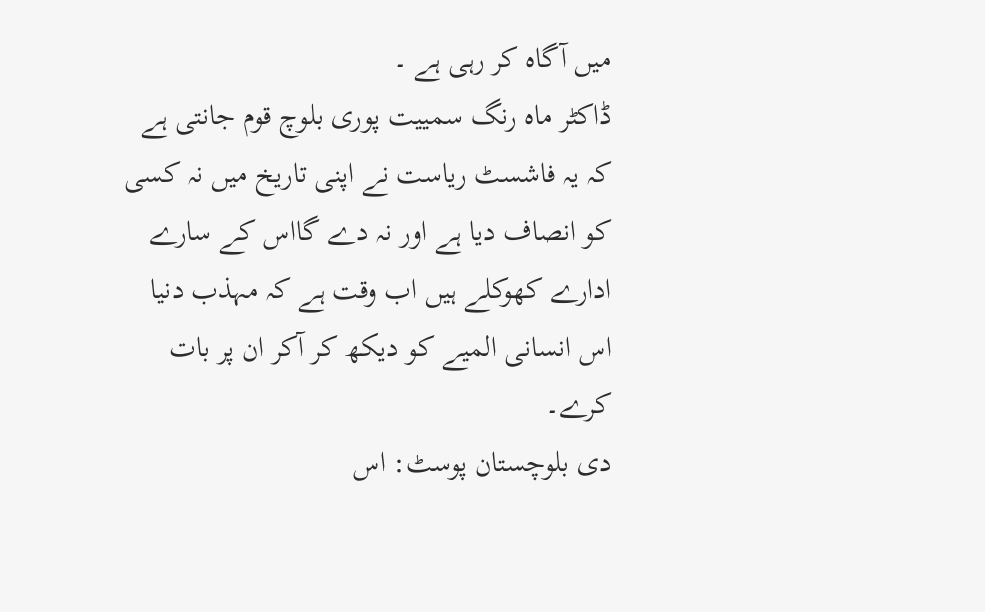میں آگاہ کر رہی ہے ۔
ڈاکٹر ماہ رنگ سمییت پوری بلوچ قوم جانتی ہے کہ یہ فاشسٹ ریاست نے اپنی تاریخ میں نہ کسی کو انصاف دیا ہے اور نہ دے گااس کے سارے ادارے کھوکلے ہیں اب وقت ہے کہ مہذب دنیا اس انسانی المیے کو دیکھ کر آکر ان پر بات کرے۔
دی بلوچستان پوسٹ: اس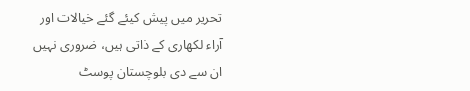تحریر میں پیش کیئے گئے خیالات اور آراء لکھاری کے ذاتی ہیں، ضروری نہیں ان سے دی بلوچستان پوسٹ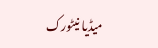میڈیا نیٹورک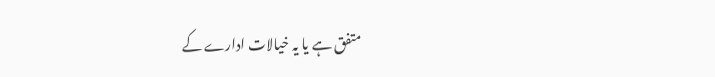متفق ہے یا یہ خیالات ادارے کے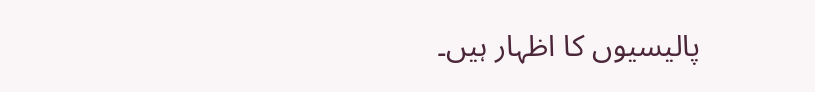پالیسیوں کا اظہار ہیں۔